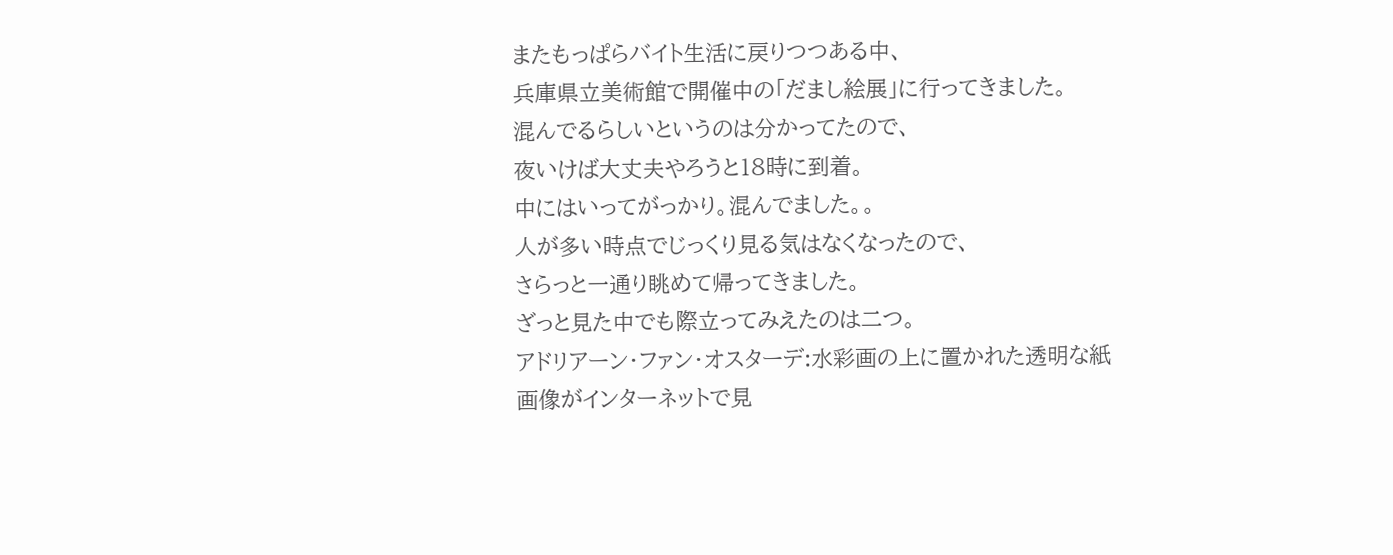またもっぱらバイト生活に戻りつつある中、
兵庫県立美術館で開催中の「だまし絵展」に行ってきました。
混んでるらしいというのは分かってたので、
夜いけば大丈夫やろうと18時に到着。
中にはいってがっかり。混んでました。。
人が多い時点でじっくり見る気はなくなったので、
さらっと一通り眺めて帰ってきました。
ざっと見た中でも際立ってみえたのは二つ。
アドリアーン・ファン・オスターデ:水彩画の上に置かれた透明な紙
画像がインターネットで見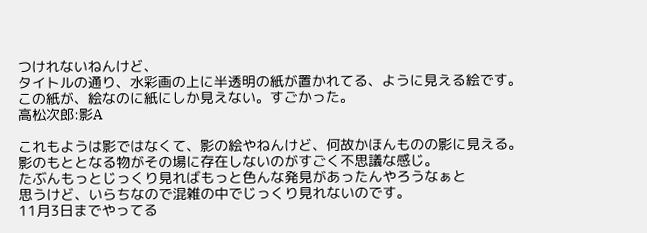つけれないねんけど、
タイトルの通り、水彩画の上に半透明の紙が置かれてる、ように見える絵です。
この紙が、絵なのに紙にしか見えない。すごかった。
高松次郎:影A

これもようは影ではなくて、影の絵やねんけど、何故かほんものの影に見える。
影のもととなる物がその場に存在しないのがすごく不思議な感じ。
たぶんもっとじっくり見ればもっと色んな発見があったんやろうなぁと
思うけど、いらちなので混雑の中でじっくり見れないのです。
11月3日までやってる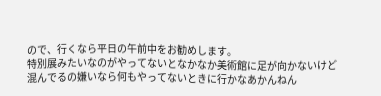ので、行くなら平日の午前中をお勧めします。
特別展みたいなのがやってないとなかなか美術館に足が向かないけど
混んでるの嫌いなら何もやってないときに行かなあかんねん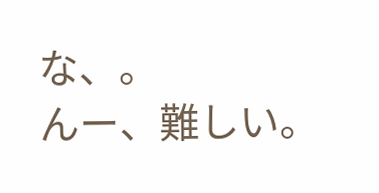な、。
んー、難しい。